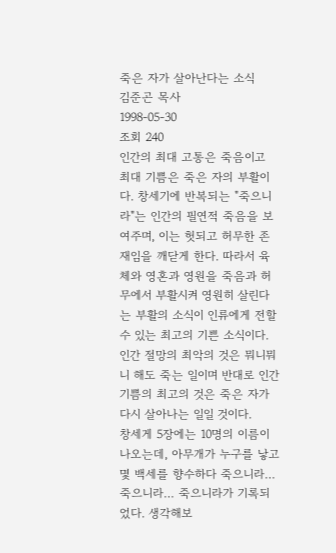죽은 자가 살아난다는 소식
김준곤 목사
1998-05-30
조회 240
인간의 최대 고통은 죽음이고 최대 기쁨은 죽은 자의 부활이다. 창세기에 반복되는 "죽으니라"는 인간의 필연적 죽음을 보여주며, 이는 헛되고 허무한 존재임을 깨닫게 한다. 따라서 육체와 영혼과 영원을 죽음과 허무에서 부활시켜 영원히 살린다는 부활의 소식이 인류에게 전할 수 있는 최고의 기쁜 소식이다.
인간 절망의 최악의 것은 뭐니뭐니 해도 죽는 일이며 반대로 인간 기쁨의 최고의 것은 죽은 자가 다시 살아나는 일일 것이다.
창세게 5장에는 10명의 이름이 나오는데, 아무개가 누구를 낳고 몇 백세를 향수하다 죽으니라… 죽으니라… 죽으니라가 기록되었다. 생각해보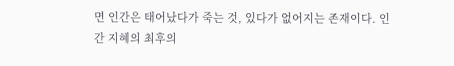면 인간은 태어났다가 죽는 것, 있다가 없어지는 존재이다. 인간 지혜의 최후의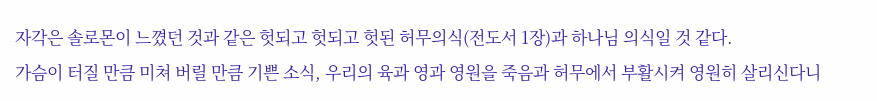자각은 솔로몬이 느꼈던 것과 같은 헛되고 헛되고 헛된 허무의식(전도서 1장)과 하나님 의식일 것 같다.
가슴이 터질 만큼 미쳐 버릴 만큼 기쁜 소식, 우리의 육과 영과 영원을 죽음과 허무에서 부활시켜 영원히 살리신다니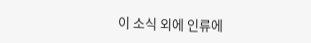이 소식 외에 인류에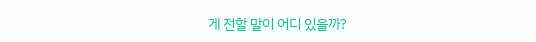게 전할 말이 어디 있을까?